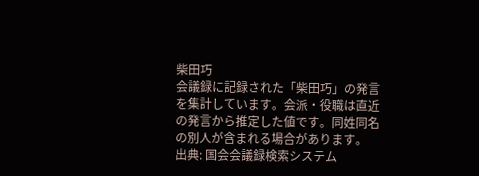柴田巧
会議録に記録された「柴田巧」の発言を集計しています。会派・役職は直近の発言から推定した値です。同姓同名の別人が含まれる場合があります。
出典: 国会会議録検索システム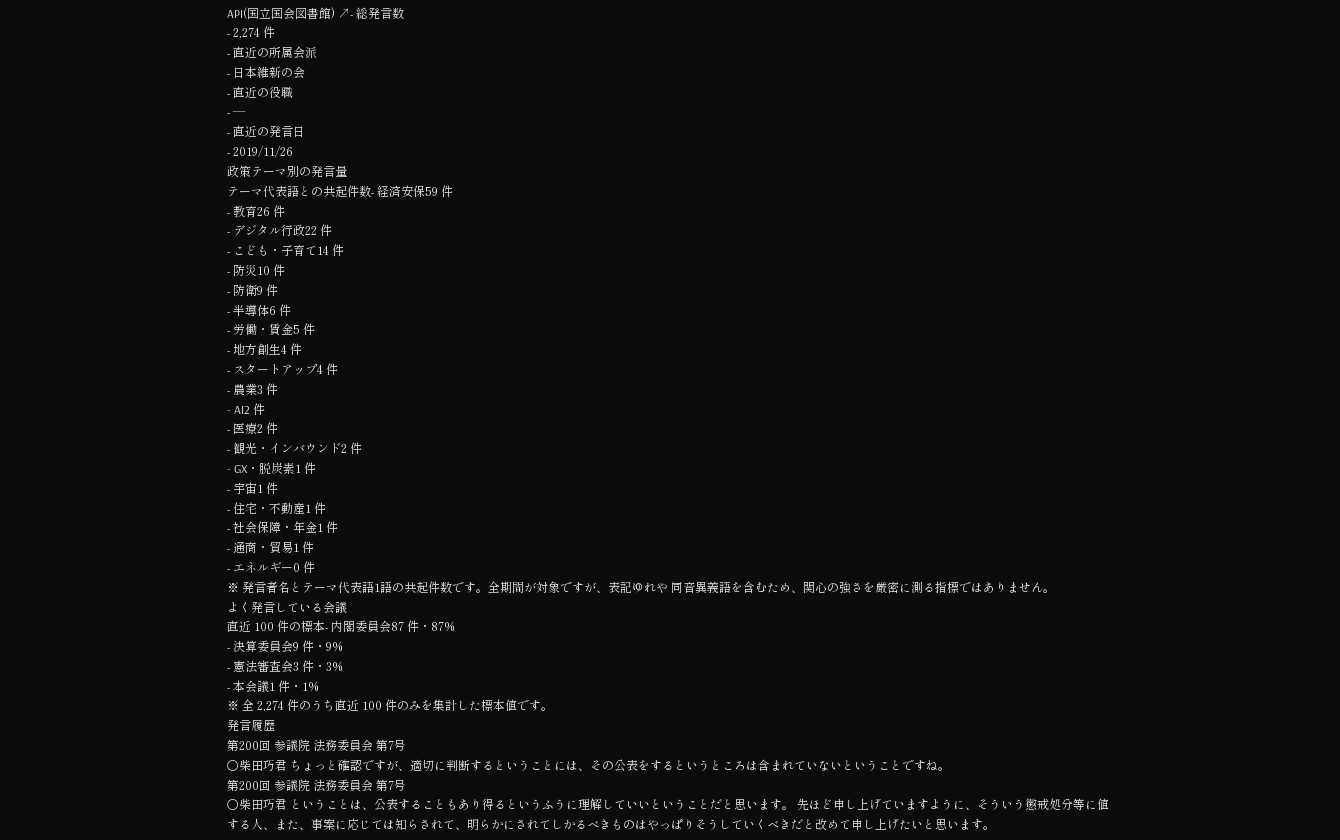API(国立国会図書館) ↗- 総発言数
- 2,274 件
- 直近の所属会派
- 日本維新の会
- 直近の役職
- —
- 直近の発言日
- 2019/11/26
政策テーマ別の発言量
テーマ代表語との共起件数- 経済安保59 件
- 教育26 件
- デジタル行政22 件
- こども・子育て14 件
- 防災10 件
- 防衛9 件
- 半導体6 件
- 労働・賃金5 件
- 地方創生4 件
- スタートアップ4 件
- 農業3 件
- AI2 件
- 医療2 件
- 観光・インバウンド2 件
- GX・脱炭素1 件
- 宇宙1 件
- 住宅・不動産1 件
- 社会保障・年金1 件
- 通商・貿易1 件
- エネルギー0 件
※ 発言者名とテーマ代表語1語の共起件数です。全期間が対象ですが、表記ゆれや 同音異義語を含むため、関心の強さを厳密に測る指標ではありません。
よく発言している会議
直近 100 件の標本- 内閣委員会87 件・87%
- 決算委員会9 件・9%
- 憲法審査会3 件・3%
- 本会議1 件・1%
※ 全 2,274 件のうち直近 100 件のみを集計した標本値です。
発言履歴
第200回 参議院 法務委員会 第7号
○柴田巧君 ちょっと確認ですが、適切に判断するということには、その公表をするというところは含まれていないということですね。
第200回 参議院 法務委員会 第7号
○柴田巧君 ということは、公表することもあり得るというふうに理解していいということだと思います。 先ほど申し上げていますように、そういう懲戒処分等に値する人、また、事案に応じては知らされて、明らかにされてしかるべきものはやっぱりそうしていくべきだと改めて申し上げたいと思います。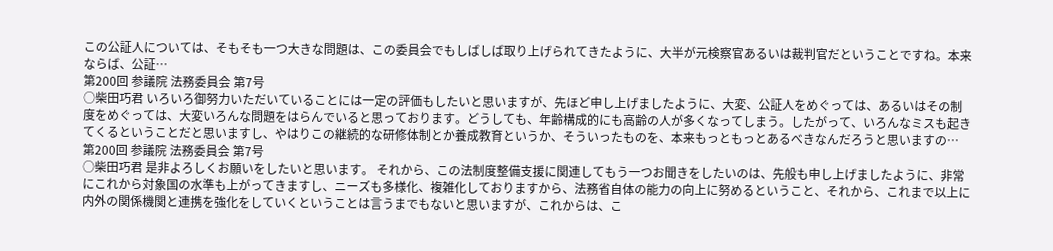この公証人については、そもそも一つ大きな問題は、この委員会でもしばしば取り上げられてきたように、大半が元検察官あるいは裁判官だということですね。本来ならば、公証…
第200回 参議院 法務委員会 第7号
○柴田巧君 いろいろ御努力いただいていることには一定の評価もしたいと思いますが、先ほど申し上げましたように、大変、公証人をめぐっては、あるいはその制度をめぐっては、大変いろんな問題をはらんでいると思っております。どうしても、年齢構成的にも高齢の人が多くなってしまう。したがって、いろんなミスも起きてくるということだと思いますし、やはりこの継続的な研修体制とか養成教育というか、そういったものを、本来もっともっとあるべきなんだろうと思いますの…
第200回 参議院 法務委員会 第7号
○柴田巧君 是非よろしくお願いをしたいと思います。 それから、この法制度整備支援に関連してもう一つお聞きをしたいのは、先般も申し上げましたように、非常にこれから対象国の水準も上がってきますし、ニーズも多様化、複雑化しておりますから、法務省自体の能力の向上に努めるということ、それから、これまで以上に内外の関係機関と連携を強化をしていくということは言うまでもないと思いますが、これからは、こ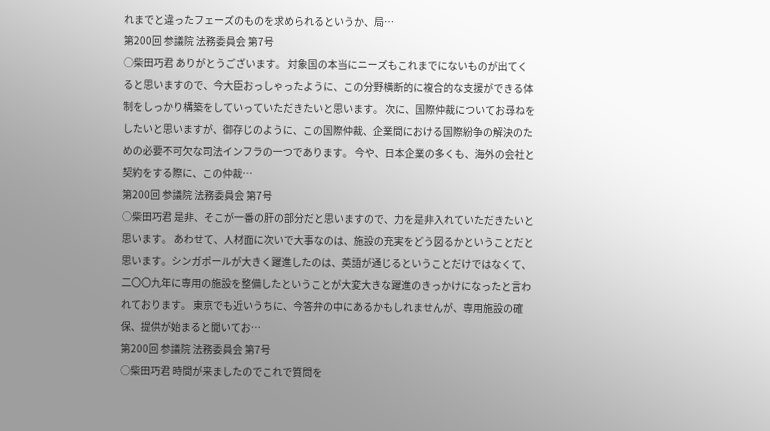れまでと違ったフェーズのものを求められるというか、局…
第200回 参議院 法務委員会 第7号
○柴田巧君 ありがとうございます。 対象国の本当にニーズもこれまでにないものが出てくると思いますので、今大臣おっしゃったように、この分野横断的に複合的な支援ができる体制をしっかり構築をしていっていただきたいと思います。 次に、国際仲裁についてお尋ねをしたいと思いますが、御存じのように、この国際仲裁、企業間における国際紛争の解決のための必要不可欠な司法インフラの一つであります。 今や、日本企業の多くも、海外の会社と契約をする際に、この仲裁…
第200回 参議院 法務委員会 第7号
○柴田巧君 是非、そこが一番の肝の部分だと思いますので、力を是非入れていただきたいと思います。 あわせて、人材面に次いで大事なのは、施設の充実をどう図るかということだと思います。シンガポールが大きく躍進したのは、英語が通じるということだけではなくて、二〇〇九年に専用の施設を整備したということが大変大きな躍進のきっかけになったと言われております。 東京でも近いうちに、今答弁の中にあるかもしれませんが、専用施設の確保、提供が始まると聞いてお…
第200回 参議院 法務委員会 第7号
○柴田巧君 時間が来ましたのでこれで質問を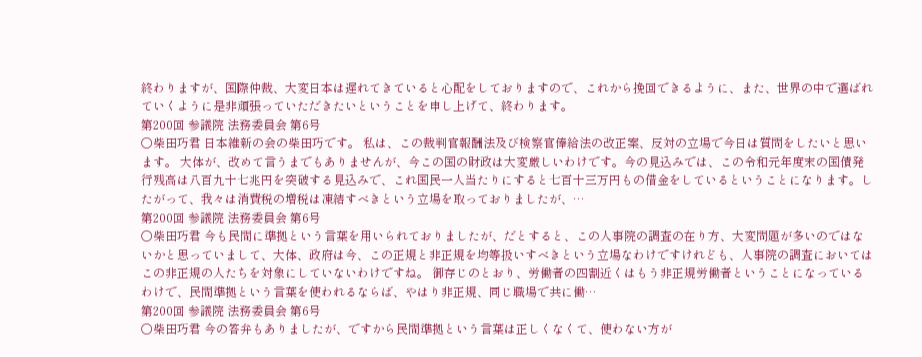終わりますが、国際仲裁、大変日本は遅れてきていると心配をしておりますので、これから挽回できるように、また、世界の中で選ばれていくように是非頑張っていただきたいということを申し上げて、終わります。
第200回 参議院 法務委員会 第6号
○柴田巧君 日本維新の会の柴田巧です。 私は、この裁判官報酬法及び検察官俸給法の改正案、反対の立場で今日は質問をしたいと思います。 大体が、改めて言うまでもありませんが、今この国の財政は大変厳しいわけです。今の見込みでは、この令和元年度末の国債発行残高は八百九十七兆円を突破する見込みで、これ国民一人当たりにすると七百十三万円もの借金をしているということになります。したがって、我々は消費税の増税は凍結すべきという立場を取っておりましたが、…
第200回 参議院 法務委員会 第6号
○柴田巧君 今も民間に準拠という言葉を用いられておりましたが、だとすると、この人事院の調査の在り方、大変問題が多いのではないかと思っていまして、大体、政府は今、この正規と非正規を均等扱いすべきという立場なわけですけれども、人事院の調査においてはこの非正規の人たちを対象にしていないわけですね。 御存じのとおり、労働者の四割近くはもう非正規労働者ということになっているわけで、民間準拠という言葉を使われるならば、やはり非正規、同じ職場で共に働…
第200回 参議院 法務委員会 第6号
○柴田巧君 今の答弁もありましたが、ですから民間準拠という言葉は正しくなくて、使わない方が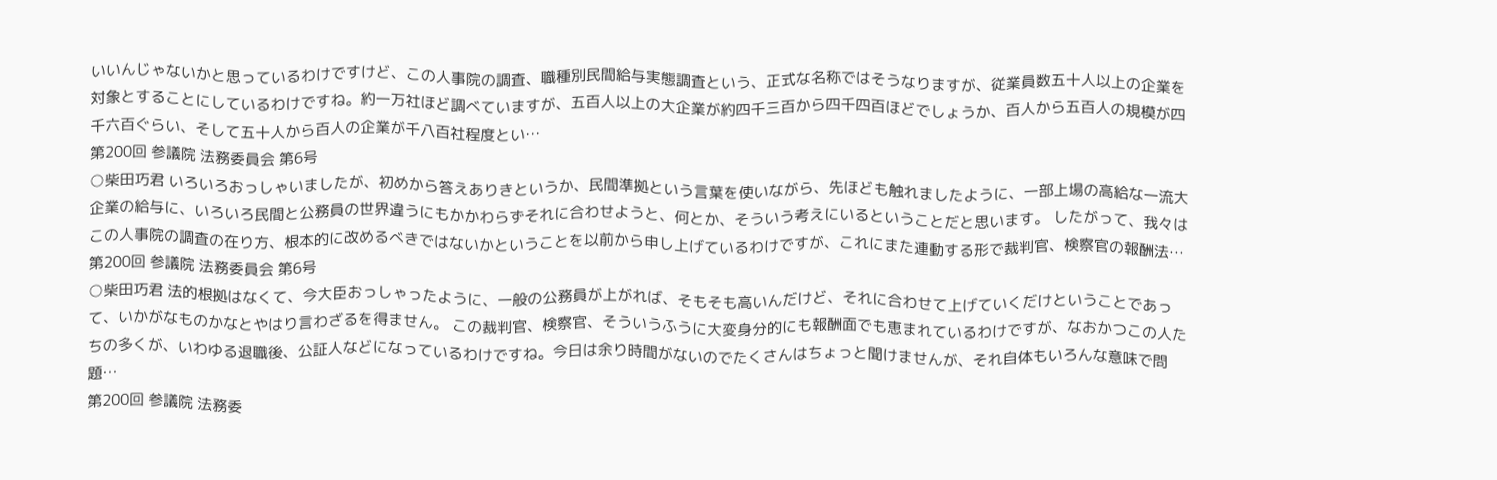いいんじゃないかと思っているわけですけど、この人事院の調査、職種別民間給与実態調査という、正式な名称ではそうなりますが、従業員数五十人以上の企業を対象とすることにしているわけですね。約一万社ほど調べていますが、五百人以上の大企業が約四千三百から四千四百ほどでしょうか、百人から五百人の規模が四千六百ぐらい、そして五十人から百人の企業が千八百社程度とい…
第200回 参議院 法務委員会 第6号
○柴田巧君 いろいろおっしゃいましたが、初めから答えありきというか、民間準拠という言葉を使いながら、先ほども触れましたように、一部上場の高給な一流大企業の給与に、いろいろ民間と公務員の世界違うにもかかわらずそれに合わせようと、何とか、そういう考えにいるということだと思います。 したがって、我々はこの人事院の調査の在り方、根本的に改めるべきではないかということを以前から申し上げているわけですが、これにまた連動する形で裁判官、検察官の報酬法…
第200回 参議院 法務委員会 第6号
○柴田巧君 法的根拠はなくて、今大臣おっしゃったように、一般の公務員が上がれば、そもそも高いんだけど、それに合わせて上げていくだけということであって、いかがなものかなとやはり言わざるを得ません。 この裁判官、検察官、そういうふうに大変身分的にも報酬面でも恵まれているわけですが、なおかつこの人たちの多くが、いわゆる退職後、公証人などになっているわけですね。今日は余り時間がないのでたくさんはちょっと聞けませんが、それ自体もいろんな意味で問題…
第200回 参議院 法務委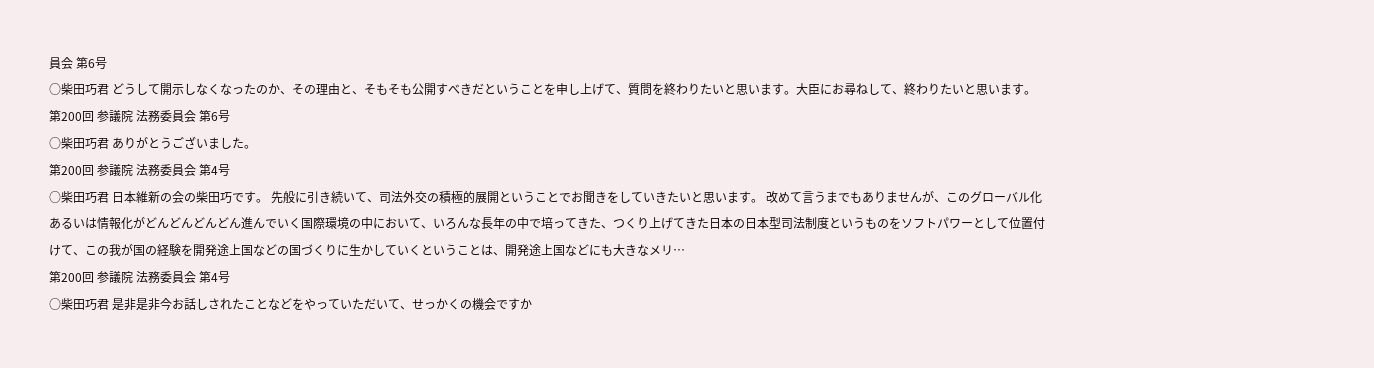員会 第6号
○柴田巧君 どうして開示しなくなったのか、その理由と、そもそも公開すべきだということを申し上げて、質問を終わりたいと思います。大臣にお尋ねして、終わりたいと思います。
第200回 参議院 法務委員会 第6号
○柴田巧君 ありがとうございました。
第200回 参議院 法務委員会 第4号
○柴田巧君 日本維新の会の柴田巧です。 先般に引き続いて、司法外交の積極的展開ということでお聞きをしていきたいと思います。 改めて言うまでもありませんが、このグローバル化あるいは情報化がどんどんどんどん進んでいく国際環境の中において、いろんな長年の中で培ってきた、つくり上げてきた日本の日本型司法制度というものをソフトパワーとして位置付けて、この我が国の経験を開発途上国などの国づくりに生かしていくということは、開発途上国などにも大きなメリ…
第200回 参議院 法務委員会 第4号
○柴田巧君 是非是非今お話しされたことなどをやっていただいて、せっかくの機会ですか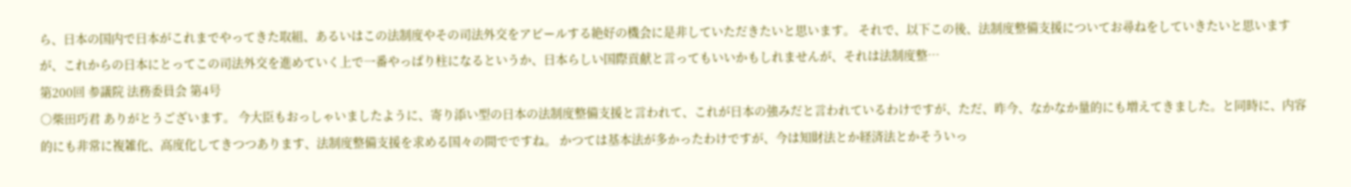ら、日本の国内で日本がこれまでやってきた取組、あるいはこの法制度やその司法外交をアピールする絶好の機会に是非していただきたいと思います。 それで、以下この後、法制度整備支援についてお尋ねをしていきたいと思いますが、これからの日本にとってこの司法外交を進めていく上で一番やっぱり柱になるというか、日本らしい国際貢献と言ってもいいかもしれませんが、それは法制度整…
第200回 参議院 法務委員会 第4号
○柴田巧君 ありがとうございます。 今大臣もおっしゃいましたように、寄り添い型の日本の法制度整備支援と言われて、これが日本の強みだと言われているわけですが、ただ、昨今、なかなか量的にも増えてきました。と同時に、内容的にも非常に複雑化、高度化してきつつあります、法制度整備支援を求める国々の間でですね。 かつては基本法が多かったわけですが、今は知財法とか経済法とかそういっ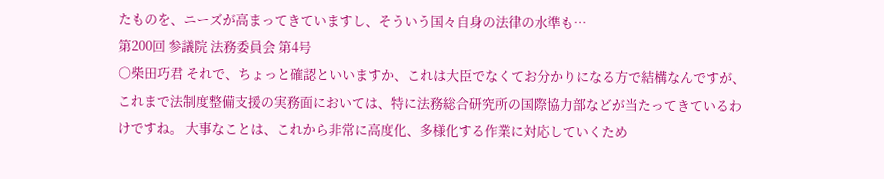たものを、ニーズが高まってきていますし、そういう国々自身の法律の水準も…
第200回 参議院 法務委員会 第4号
○柴田巧君 それで、ちょっと確認といいますか、これは大臣でなくてお分かりになる方で結構なんですが、これまで法制度整備支援の実務面においては、特に法務総合研究所の国際協力部などが当たってきているわけですね。 大事なことは、これから非常に高度化、多様化する作業に対応していくため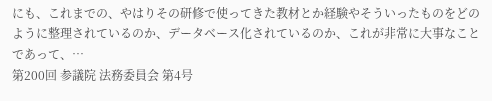にも、これまでの、やはりその研修で使ってきた教材とか経験やそういったものをどのように整理されているのか、データベース化されているのか、これが非常に大事なことであって、…
第200回 参議院 法務委員会 第4号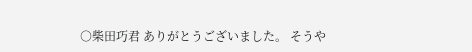○柴田巧君 ありがとうございました。 そうや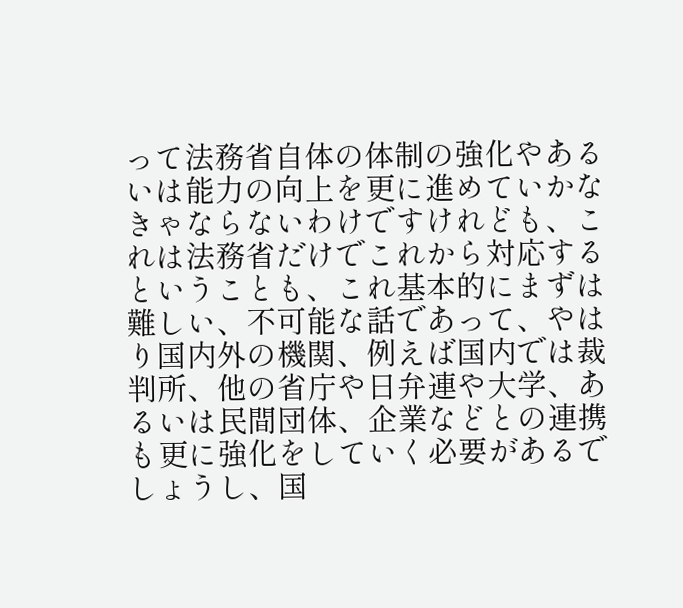って法務省自体の体制の強化やあるいは能力の向上を更に進めていかなきゃならないわけですけれども、これは法務省だけでこれから対応するということも、これ基本的にまずは難しい、不可能な話であって、やはり国内外の機関、例えば国内では裁判所、他の省庁や日弁連や大学、あるいは民間団体、企業などとの連携も更に強化をしていく必要があるでしょうし、国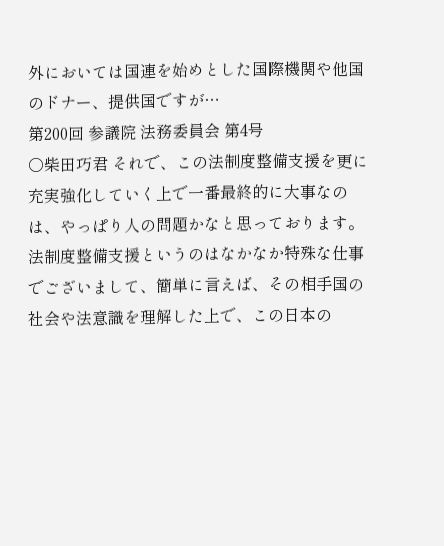外においては国連を始めとした国際機関や他国のドナー、提供国ですが…
第200回 参議院 法務委員会 第4号
○柴田巧君 それで、この法制度整備支援を更に充実強化していく上で一番最終的に大事なのは、やっぱり人の問題かなと思っております。 法制度整備支援というのはなかなか特殊な仕事でございまして、簡単に言えば、その相手国の社会や法意識を理解した上で、この日本の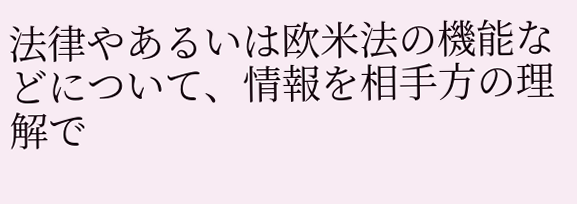法律やあるいは欧米法の機能などについて、情報を相手方の理解で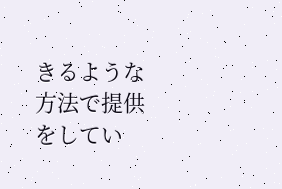きるような方法で提供をしてい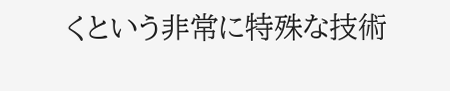くという非常に特殊な技術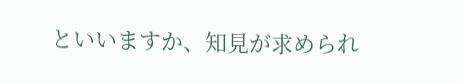といいますか、知見が求められ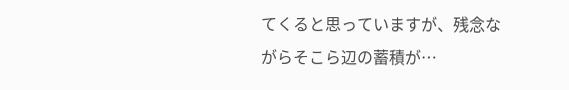てくると思っていますが、残念ながらそこら辺の蓄積が…